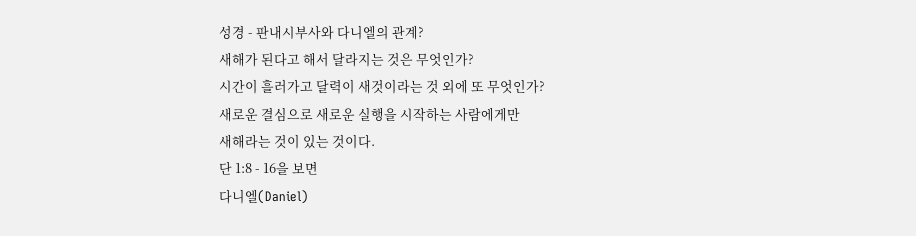성경 - 판내시부사와 다니엘의 관계?
새해가 된다고 해서 달라지는 것은 무엇인가?
시간이 흘러가고 달력이 새것이라는 것 외에 또 무엇인가?
새로운 결심으로 새로운 실행을 시작하는 사람에게만
새해라는 것이 있는 것이다.
단 1:8 - 16을 보면
다니엘(Daniel)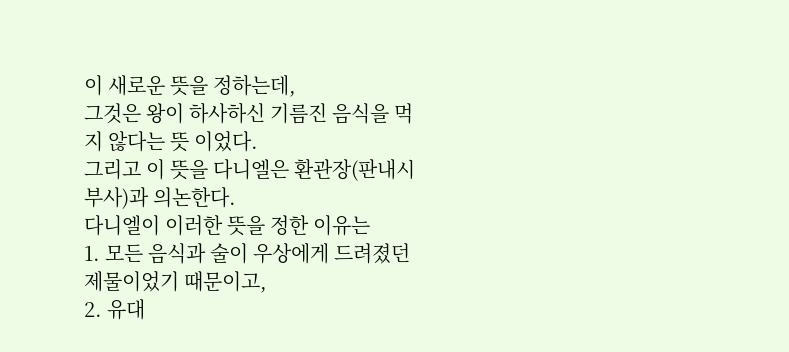이 새로운 뜻을 정하는데,
그것은 왕이 하사하신 기름진 음식을 먹지 않다는 뜻 이었다.
그리고 이 뜻을 다니엘은 환관장(판내시부사)과 의논한다.
다니엘이 이러한 뜻을 정한 이유는
1. 모든 음식과 술이 우상에게 드려졌던 제물이었기 때문이고,
2. 유대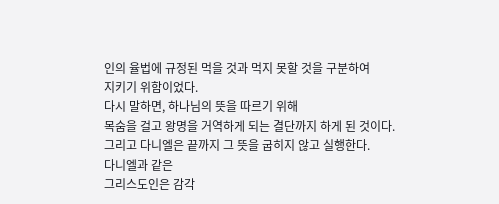인의 율법에 규정된 먹을 것과 먹지 못할 것을 구분하여
지키기 위함이었다.
다시 말하면, 하나님의 뜻을 따르기 위해
목숨을 걸고 왕명을 거역하게 되는 결단까지 하게 된 것이다.
그리고 다니엘은 끝까지 그 뜻을 굽히지 않고 실행한다.
다니엘과 같은
그리스도인은 감각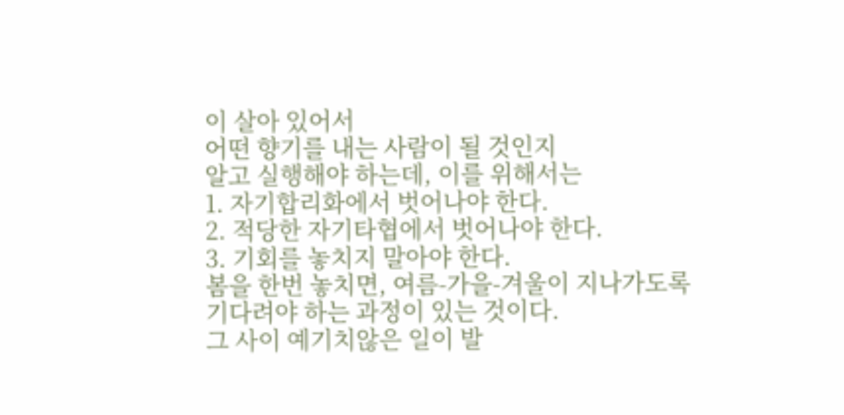이 살아 있어서
어떤 향기를 내는 사람이 될 것인지
알고 실행해야 하는데, 이를 위해서는
1. 자기합리화에서 벗어나야 한다.
2. 적당한 자기타협에서 벗어나야 한다.
3. 기회를 놓치지 말아야 한다.
봄을 한번 놓치면, 여름-가을-겨울이 지나가도록
기다려야 하는 과정이 있는 것이다.
그 사이 예기치않은 일이 발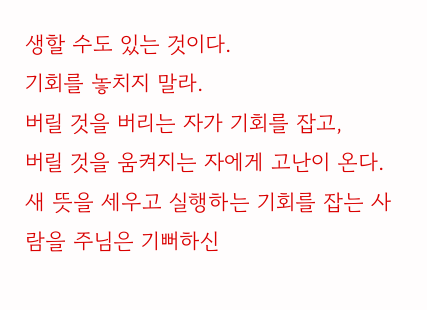생할 수도 있는 것이다.
기회를 놓치지 말라.
버릴 것을 버리는 자가 기회를 잡고,
버릴 것을 움켜지는 자에게 고난이 온다.
새 뜻을 세우고 실행하는 기회를 잡는 사람을 주님은 기뻐하신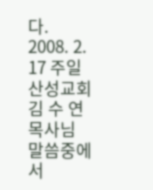다.
2008. 2. 17 주일
산성교회 김 수 연 목사님 말씀중에서